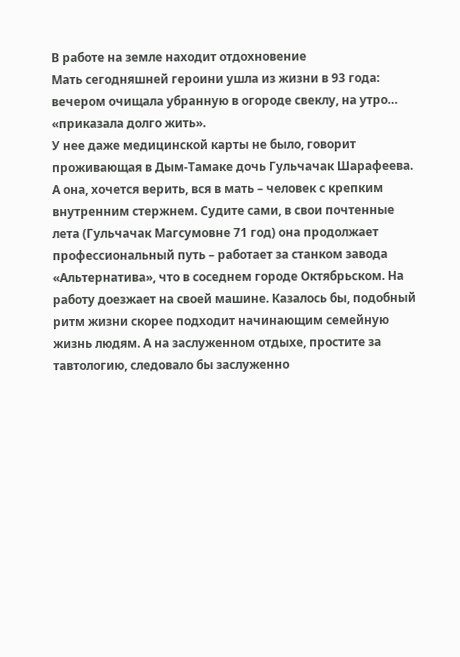В работе на земле находит отдохновение
Мать сегодняшней героини ушла из жизни в 93 года: вечером очищала убранную в огороде свеклу, на утро… «приказала долго жить».
У нее даже медицинской карты не было, говорит проживающая в Дым-Тамаке дочь Гульчачак Шарафеева. А она, хочется верить, вся в мать – человек с крепким внутренним стержнем. Судите сами, в свои почтенные лета (Гульчачак Магсумовне 71 год) она продолжает профессиональный путь – работает за станком завода «Альтернатива», что в соседнем городе Октябрьском. На работу доезжает на своей машине. Казалось бы, подобный ритм жизни скорее подходит начинающим семейную жизнь людям. А на заслуженном отдыхе, простите за тавтологию, следовало бы заслуженно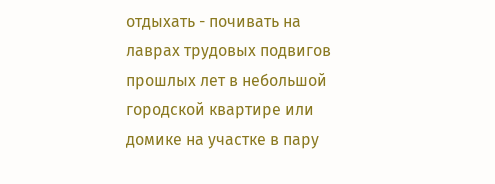отдыхать - почивать на лаврах трудовых подвигов прошлых лет в небольшой городской квартире или домике на участке в пару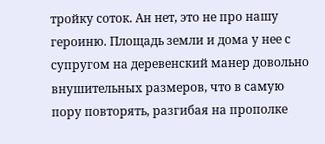тройку соток. Ан нет, это не про нашу героиню. Площадь земли и дома у нее с супругом на деревенский манер довольно внушительных размеров, что в самую пору повторять, разгибая на прополке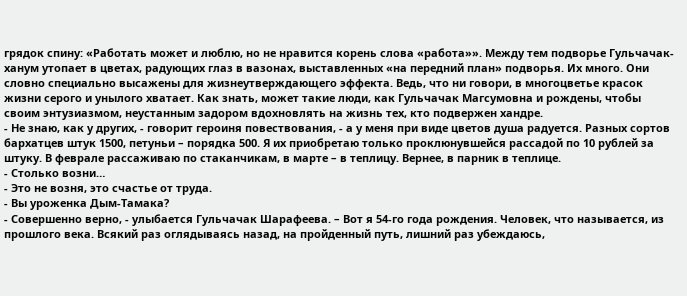грядок спину: «Работать может и люблю, но не нравится корень слова «работа»». Между тем подворье Гульчачак-ханум утопает в цветах, радующих глаз в вазонах, выставленных «на передний план» подворья. Их много. Они словно специально высажены для жизнеутверждающего эффекта. Ведь, что ни говори, в многоцветье красок жизни серого и унылого хватает. Как знать, может такие люди, как Гульчачак Магсумовна и рождены, чтобы своим энтузиазмом, неустанным задором вдохновлять на жизнь тех, кто подвержен хандре.
- Не знаю, как у других, - говорит героиня повествования, - а у меня при виде цветов душа радуется. Разных сортов бархатцев штук 1500, петуньи – порядка 500. Я их приобретаю только проклюнувшейся рассадой по 10 рублей за штуку. В феврале рассаживаю по стаканчикам, в марте – в теплицу. Вернее, в парник в теплице.
- Столько возни…
- Это не возня, это счастье от труда.
- Вы уроженка Дым-Тамака?
- Совершенно верно, - улыбается Гульчачак Шарафеева. – Вот я 54-го года рождения. Человек, что называется, из прошлого века. Всякий раз оглядываясь назад, на пройденный путь, лишний раз убеждаюсь,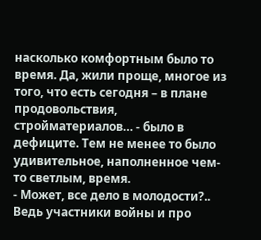насколько комфортным было то время. Да, жили проще, многое из того, что есть сегодня – в плане продовольствия, стройматериалов… - было в дефиците. Тем не менее то было удивительное, наполненное чем-то светлым, время.
- Может, все дело в молодости?.. Ведь участники войны и про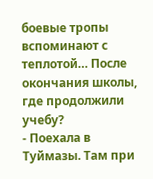боевые тропы вспоминают с теплотой… После окончания школы, где продолжили учебу?
- Поехала в Туймазы. Там при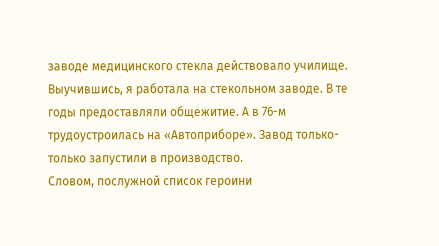заводе медицинского стекла действовало училище. Выучившись, я работала на стекольном заводе. В те годы предоставляли общежитие. А в 76-м трудоустроилась на «Автоприборе». Завод только-только запустили в производство.
Словом, послужной список героини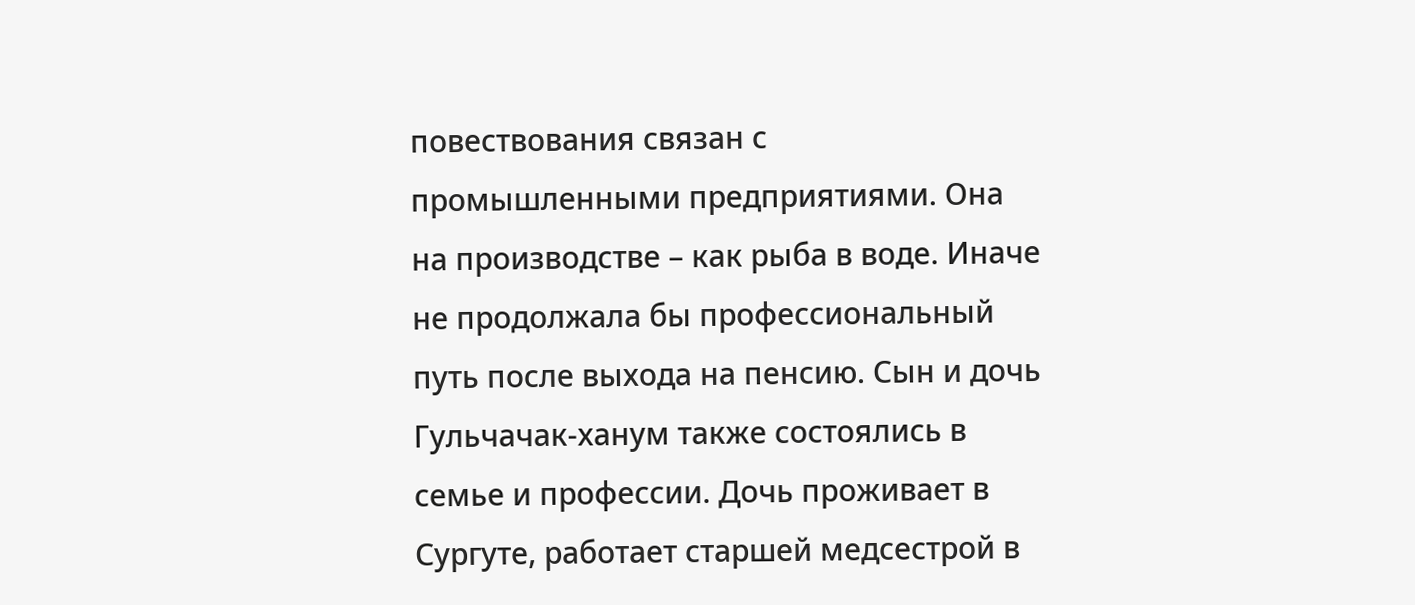повествования связан с промышленными предприятиями. Она на производстве – как рыба в воде. Иначе не продолжала бы профессиональный путь после выхода на пенсию. Сын и дочь Гульчачак-ханум также состоялись в семье и профессии. Дочь проживает в Сургуте, работает старшей медсестрой в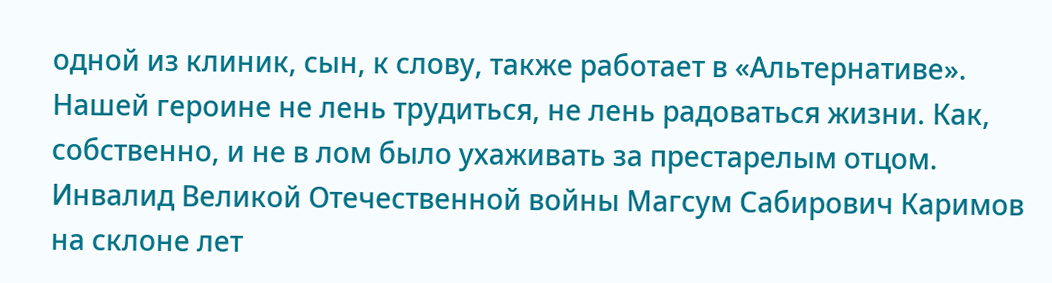одной из клиник, сын, к слову, также работает в «Альтернативе». Нашей героине не лень трудиться, не лень радоваться жизни. Как, собственно, и не в лом было ухаживать за престарелым отцом. Инвалид Великой Отечественной войны Магсум Сабирович Каримов на склоне лет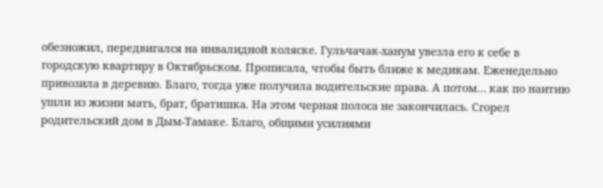обезножил, передвигался на инвалидной коляске. Гульчачак-ханум увезла его к себе в городскую квартиру в Октябрьском. Прописала, чтобы быть ближе к медикам. Еженедельно привозила в деревню. Благо, тогда уже получила водительские права. А потом… как по наитию ушли из жизни мать, брат, братишка. На этом черная полоса не закончилась. Сгорел родительский дом в Дым-Тамаке. Благо, общими усилиями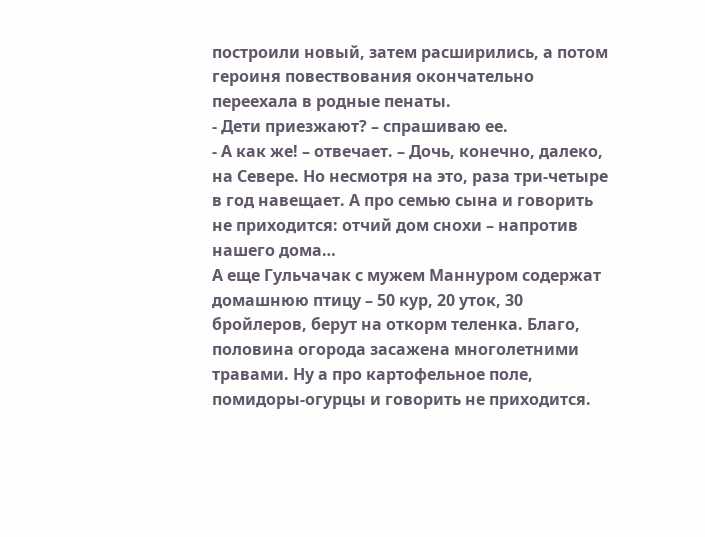построили новый, затем расширились, а потом героиня повествования окончательно переехала в родные пенаты.
- Дети приезжают? – спрашиваю ее.
- А как же! – отвечает. – Дочь, конечно, далеко, на Севере. Но несмотря на это, раза три-четыре в год навещает. А про семью сына и говорить не приходится: отчий дом снохи – напротив нашего дома…
А еще Гульчачак с мужем Маннуром содержат домашнюю птицу – 50 кур, 20 уток, 30 бройлеров, берут на откорм теленка. Благо, половина огорода засажена многолетними травами. Ну а про картофельное поле, помидоры-огурцы и говорить не приходится.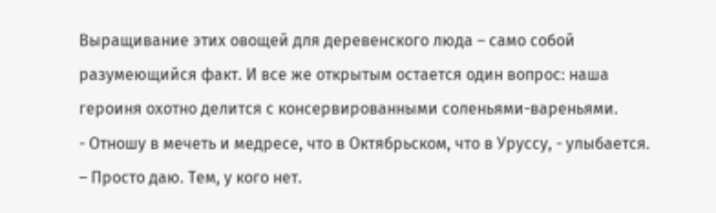Выращивание этих овощей для деревенского люда – само собой разумеющийся факт. И все же открытым остается один вопрос: наша героиня охотно делится с консервированными соленьями-вареньями.
- Отношу в мечеть и медресе, что в Октябрьском, что в Уруссу, - улыбается. – Просто даю. Тем, у кого нет.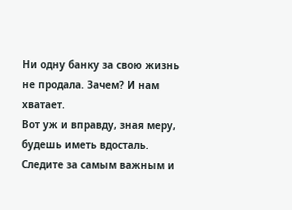Ни одну банку за свою жизнь не продала. Зачем? И нам хватает.
Вот уж и вправду, зная меру, будешь иметь вдосталь.
Следите за самым важным и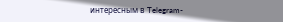интересным в Telegram-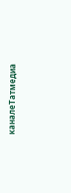каналеТатмедиа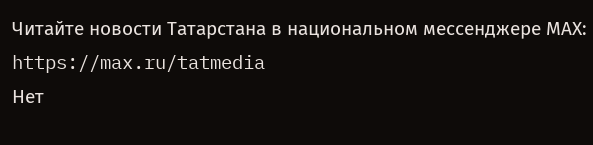Читайте новости Татарстана в национальном мессенджере MАХ: https://max.ru/tatmedia
Нет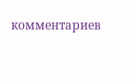комментариев